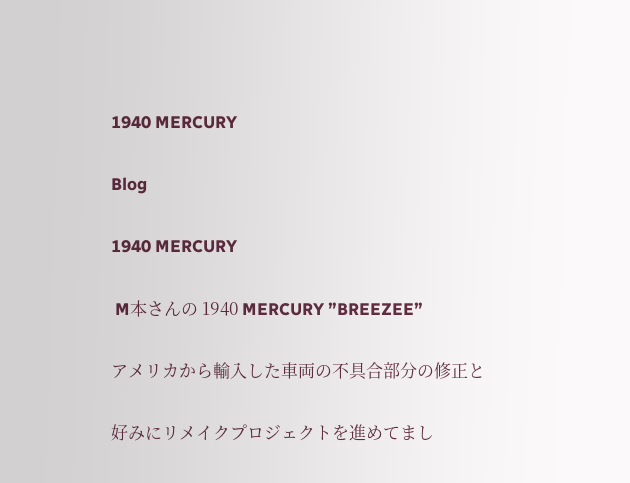1940 MERCURY

Blog

1940 MERCURY

 M本さんの 1940 MERCURY ”BREEZEE”

アメリカから輸入した車両の不具合部分の修正と

好みにリメイクプロジェクトを進めてまし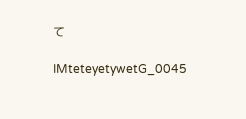て

IMteteyetywetG_0045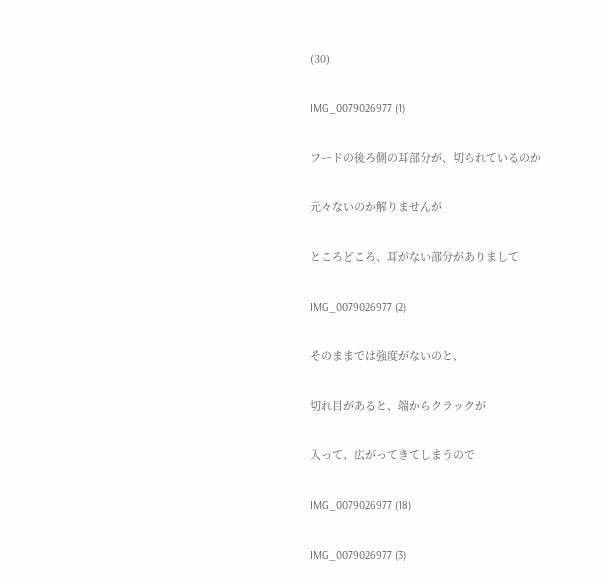(30)

IMG_0079026977 (1)

フードの後ろ側の耳部分が、切られているのか

元々ないのか解りませんが

ところどころ、耳がない部分がありまして

IMG_0079026977 (2)

そのままでは強度がないのと、

切れ目があると、端からクラックが

入って、広がってきてしまうので

IMG_0079026977 (18)

IMG_0079026977 (3)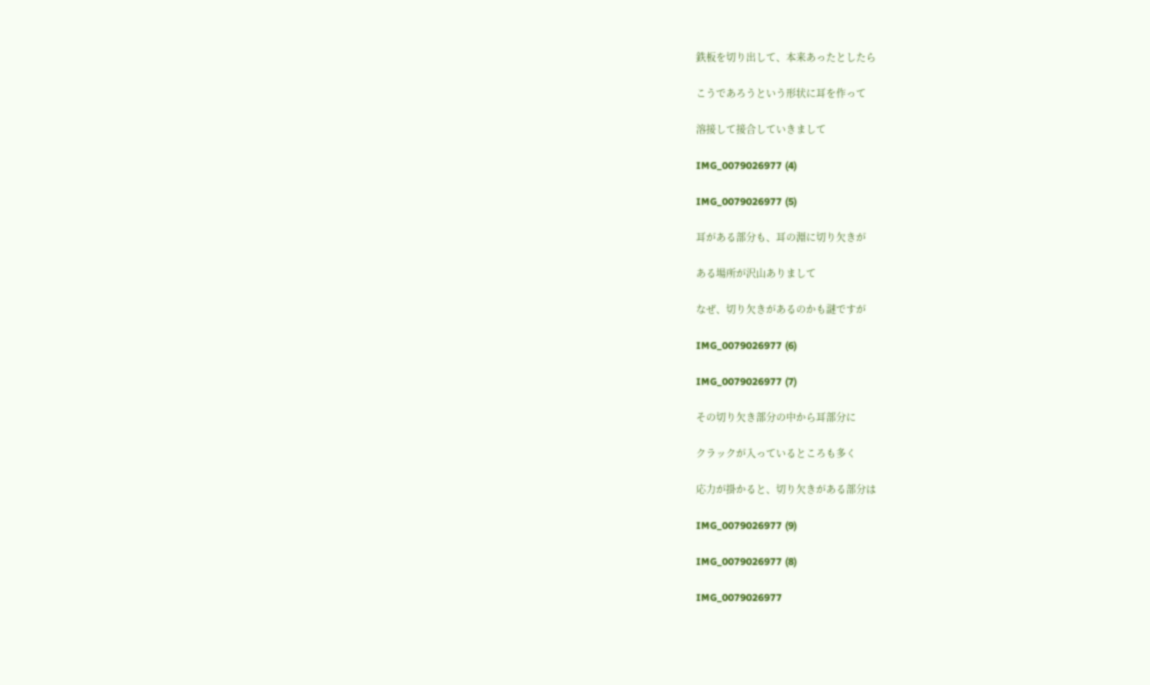鉄板を切り出して、本来あったとしたら

こうであろうという形状に耳を作って

溶接して接合していきまして

IMG_0079026977 (4)

IMG_0079026977 (5)

耳がある部分も、耳の淵に切り欠きが

ある場所が沢山ありまして

なぜ、切り欠きがあるのかも謎ですが

IMG_0079026977 (6)

IMG_0079026977 (7)

その切り欠き部分の中から耳部分に

クラックが入っているところも多く

応力が掛かると、切り欠きがある部分は

IMG_0079026977 (9)

IMG_0079026977 (8)

IMG_0079026977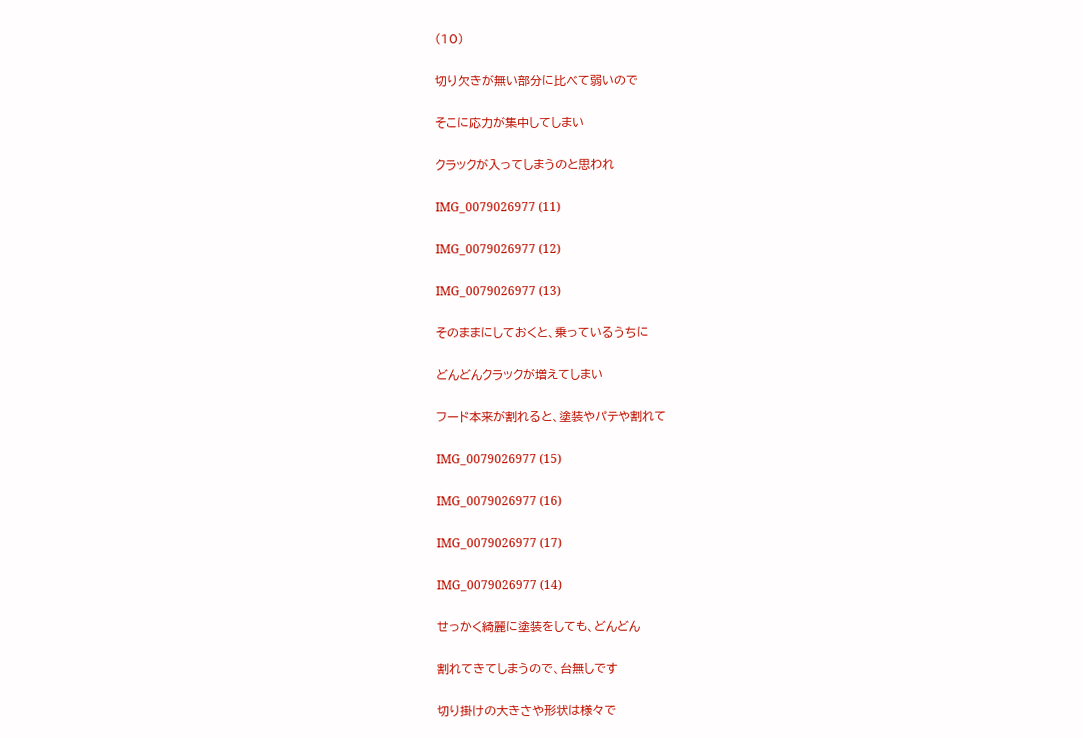(10)

切り欠きが無い部分に比べて弱いので

そこに応力が集中してしまい

クラックが入ってしまうのと思われ

IMG_0079026977 (11)

IMG_0079026977 (12)

IMG_0079026977 (13)

そのままにしておくと、乗っているうちに

どんどんクラックが増えてしまい

フード本来が割れると、塗装やパテや割れて

IMG_0079026977 (15)

IMG_0079026977 (16)

IMG_0079026977 (17)

IMG_0079026977 (14)

せっかく綺麗に塗装をしても、どんどん

割れてきてしまうので、台無しです

切り掛けの大きさや形状は様々で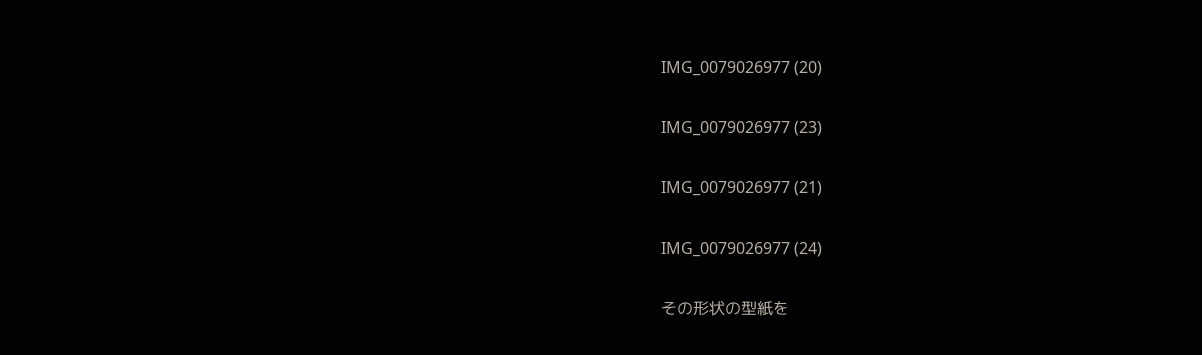IMG_0079026977 (20)

IMG_0079026977 (23)

IMG_0079026977 (21)

IMG_0079026977 (24)

その形状の型紙を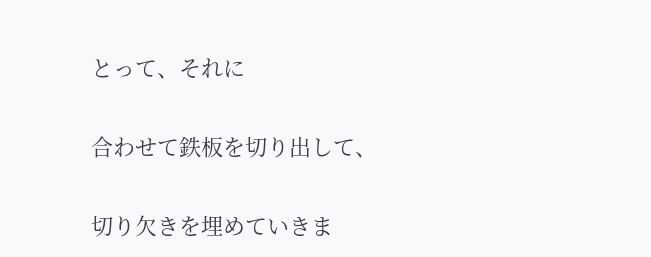とって、それに

合わせて鉄板を切り出して、

切り欠きを埋めていきま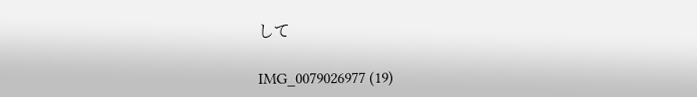して

IMG_0079026977 (19)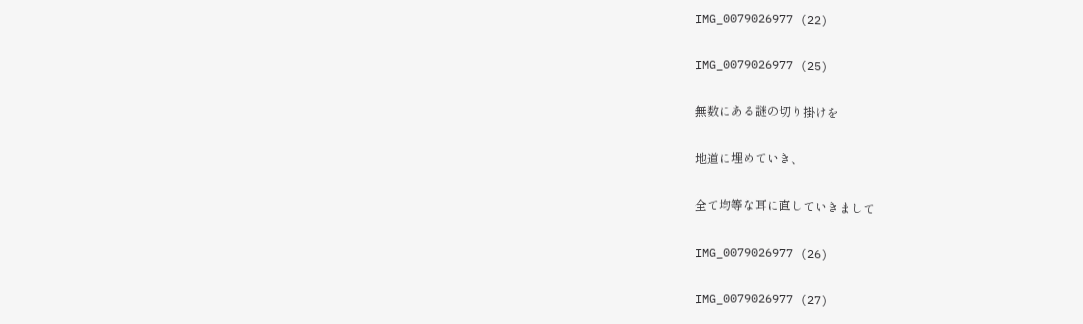IMG_0079026977 (22)

IMG_0079026977 (25)

無数にある謎の切り掛けを

地道に埋めていき、

全て均等な耳に直していきまして

IMG_0079026977 (26)

IMG_0079026977 (27)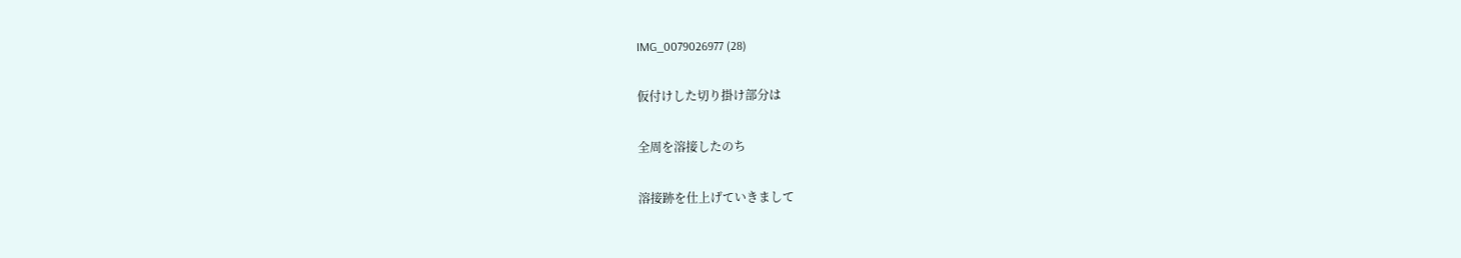IMG_0079026977 (28)

仮付けした切り掛け部分は

全周を溶接したのち

溶接跡を仕上げていきまして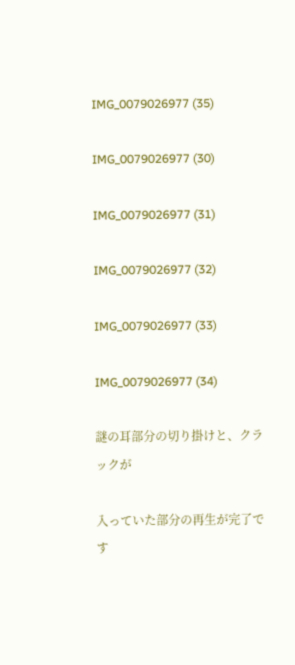IMG_0079026977 (35)

IMG_0079026977 (30)

IMG_0079026977 (31)

IMG_0079026977 (32)

IMG_0079026977 (33)

IMG_0079026977 (34)

謎の耳部分の切り掛けと、クラックが

入っていた部分の再生が完了です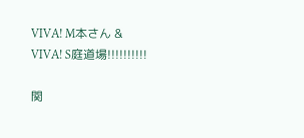VIVA! M本さん & VIVA! S庭道場!!!!!!!!!!

関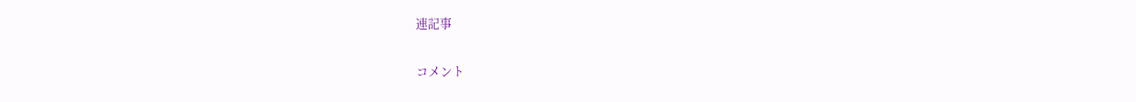連記事

コメント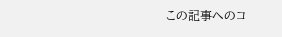この記事へのコ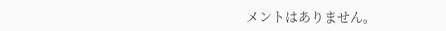メントはありません。